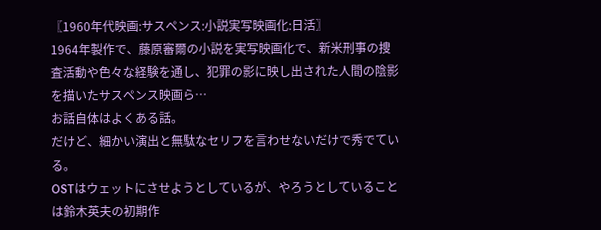〖1960年代映画:サスペンス:小説実写映画化:日活〗
1964年製作で、藤原審爾の小説を実写映画化で、新米刑事の捜査活動や色々な経験を通し、犯罪の影に映し出された人間の陰影を描いたサスペンス映画ら…
お話自体はよくある話。
だけど、細かい演出と無駄なセリフを言わせないだけで秀でている。
OSTはウェットにさせようとしているが、やろうとしていることは鈴木英夫の初期作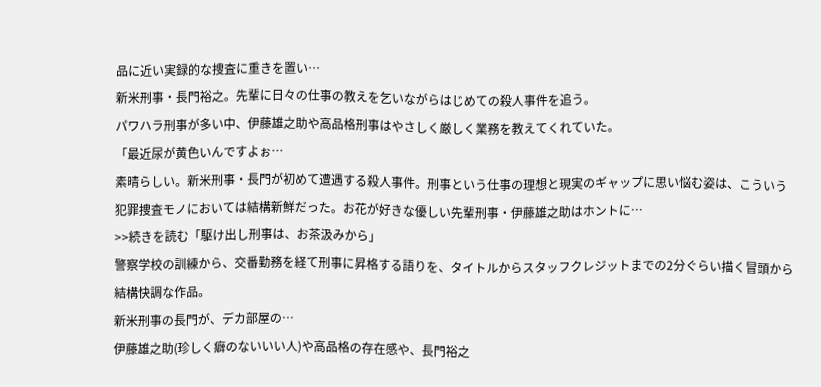品に近い実録的な捜査に重きを置い…
新米刑事・長門裕之。先輩に日々の仕事の教えを乞いながらはじめての殺人事件を追う。
パワハラ刑事が多い中、伊藤雄之助や高品格刑事はやさしく厳しく業務を教えてくれていた。
「最近尿が黄色いんですよぉ…
素晴らしい。新米刑事・長門が初めて遭遇する殺人事件。刑事という仕事の理想と現実のギャップに思い悩む姿は、こういう犯罪捜査モノにおいては結構新鮮だった。お花が好きな優しい先輩刑事・伊藤雄之助はホントに…
>>続きを読む「駆け出し刑事は、お茶汲みから」
警察学校の訓練から、交番勤務を経て刑事に昇格する語りを、タイトルからスタッフクレジットまでの2分ぐらい描く冒頭から結構快調な作品。
新米刑事の長門が、デカ部屋の…
伊藤雄之助(珍しく癖のないいい人)や高品格の存在感や、長門裕之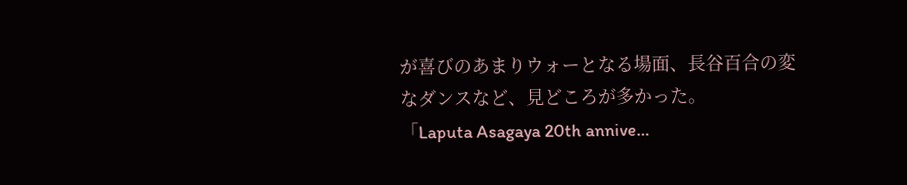が喜びのあまりウォーとなる場面、長谷百合の変なダンスなど、見どころが多かった。
「Laputa Asagaya 20th annive…